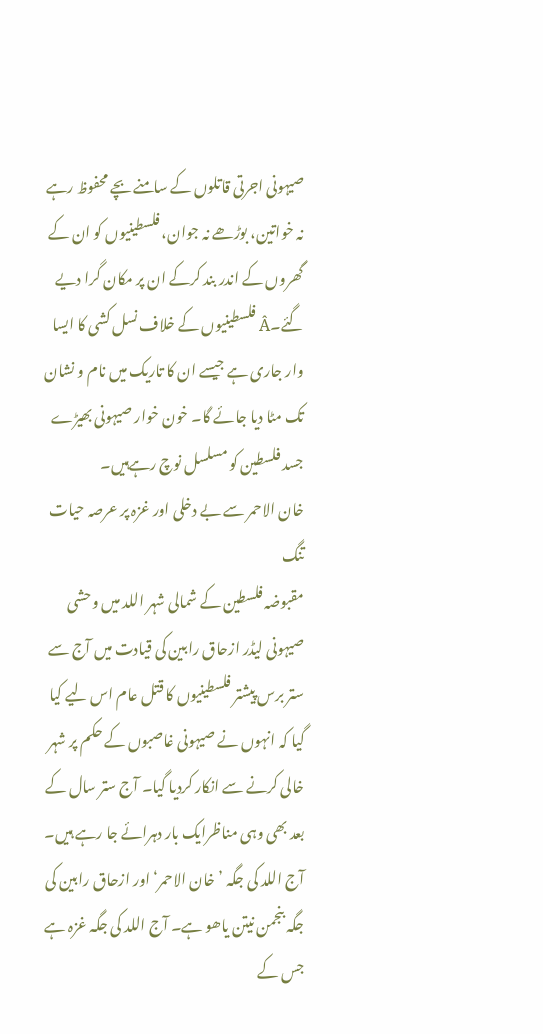صیہونی اجرتی قاتلوں کے سامنے بچے محفوظ رہے نہ خواتین، بوڑھے نہ جوان، فلسطینیوں کو ان کے گھروں کے اندر بند کرکے ان پر مکان گرا دیے گئے۔Â فلسطینیوں کے خلاف نسل کشی کا ایسا وار جاری ہے جیسے ان کا تاریک میں نام و نشان تک مٹا دیا جائے گا۔ خون خوار صیہونی بھیڑے جسد فلسطین کو مسلسل نوچ رہےہیں۔
خان الاحمر سے بے دخلی اور غزہ پر عرصہ حیات تنگ
مقبوضہ فلسطین کے شمالی شہر اللد میں وحشی صیہونی لیڈر ازحاق رابین کی قیادت میں آج سے ستر برس پیشتر فلسطینیوں کا قتل عام اس لیے کیا گیا کہ انہوں نے صیہونی غاصبوں کے حکم پر شہر خالی کرنے سے انکار کردیا گیا۔ آج ستر سال کے بعد بھی وہی مناظرایک بار دہرائے جا رہے ہیں۔ آج اللد کی جگہ ’خان الاحمر‘ اور ازحاق رابین کی جگہ بنجمن نیتن یاھو ہے۔ آج اللد کی جگہ غزہ ہے جس کے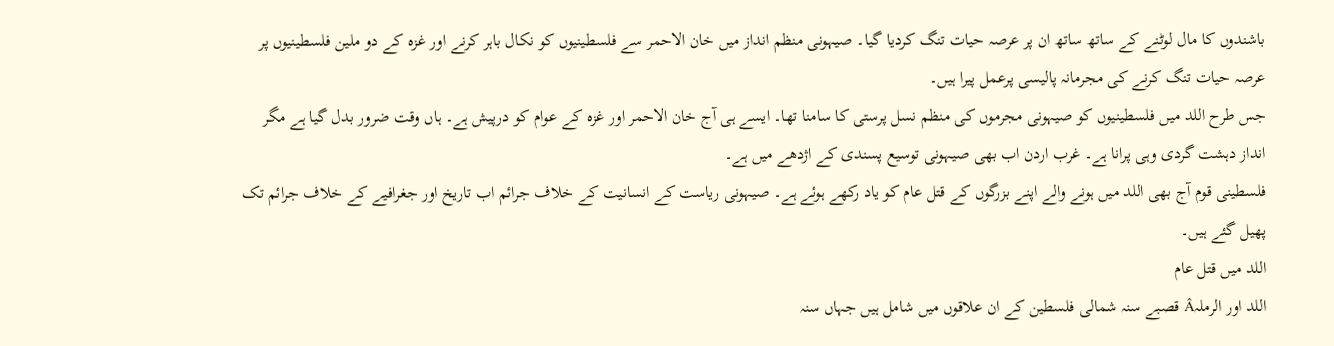باشندوں کا مال لوٹنے کے ساتھ ساتھ ان پر عرصہ حیات تنگ کردیا گیا۔ صیہونی منظم انداز میں خان الاحمر سے فلسطینیوں کو نکال باہر کرنے اور غزہ کے دو ملین فلسطینیوں پر عرصہ حیات تنگ کرنے کی مجرمانہ پالیسی پرعمل پیرا ہیں۔
جس طرح اللد میں فلسطینیوں کو صیہونی مجرموں کی منظم نسل پرستی کا سامنا تھا۔ ایسے ہی آج خان الاحمر اور غزہ کے عوام کو درپیش ہے۔ ہاں وقت ضرور بدل گیا ہے مگر انداز دہشت گردی وہی پرانا ہے۔ غرب اردن اب بھی صیہونی توسیع پسندی کے اژدھے میں ہے۔
فلسطینی قوم آج بھی اللد میں ہونے والے اپنے بزرگوں کے قتل عام کو یاد رکھے ہوئے ہے۔ صیہونی ریاست کے انسانیت کے خلاف جرائم اب تاریخ اور جغرافیے کے خلاف جرائم تک پھیل گئے ہیں۔
اللد میں قتل عام
اللد اور الرملہÂ قصبے سنہ شمالی فلسطین کے ان علاقوں میں شامل ہیں جہاں سنہ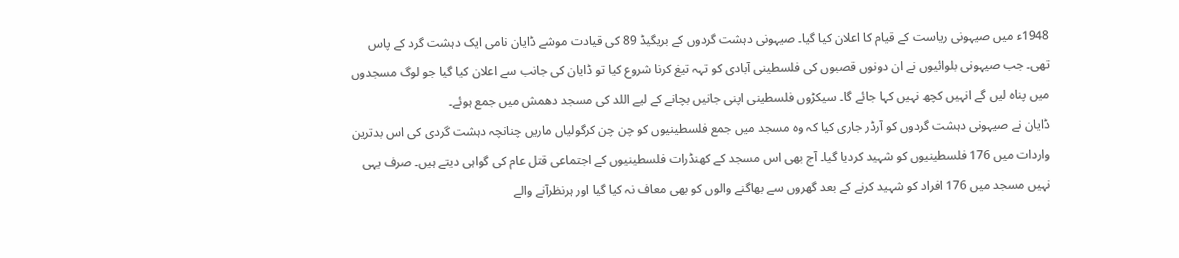1948ء میں صیہونی ریاست کے قیام کا اعلان کیا گیا۔ صیہونی دہشت گردوں کے بریگیڈ 89 کی قیادت موشے ڈایان نامی ایک دہشت گرد کے پاس تھی۔ جب صیہونی بلوائیوں نے ان دونوں قصبوں کی فلسطینی آبادی کو تہہ تیغ کرنا شروع کیا تو ڈایان کی جانب سے اعلان کیا گیا جو لوگ مسجدوں میں پناہ لیں گے انہیں کچھ نہیں کہا جائے گا۔ سیکڑوں فلسطینی اپنی جانیں بچانے کے لیے اللد کی مسجد دھمش میں جمع ہوئے۔
ڈایان نے صیہونی دہشت گردوں کو آرڈر جاری کیا کہ وہ مسجد میں جمع فلسطینیوں کو چن چن کرگولیاں ماریں چنانچہ دہشت گردی کی اس بدترین واردات میں 176 فلسطینیوں کو شہید کردیا گیا۔ آج بھی اس مسجد کے کھنڈرات فلسطینیوں کے اجتماعی قتل عام کی گواہی دیتے ہیں۔ صرف یہی نہیں مسجد میں 176 افراد کو شہید کرنے کے بعد گھروں سے بھاگنے والوں کو بھی معاف نہ کیا گیا اور ہرنظرآنے والے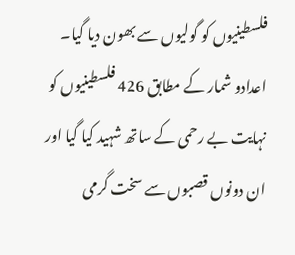فلسطینیوں کو گولیوں سے بھون دیا گیا۔ اعدادو شمار کے مطابق 426 فلسطینیوں کو نہایت بے رحمی کے ساتھ شہید کیا گیا اور ان دونوں قصبوں سے سخت گرمی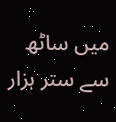میں ساٹھ سے ستر ہزار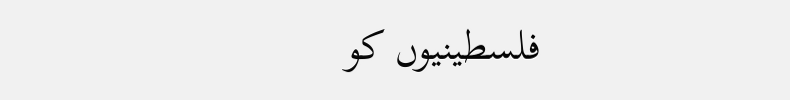فلسطینیوں کو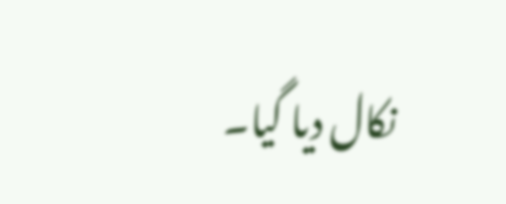نکال دیا گیا۔